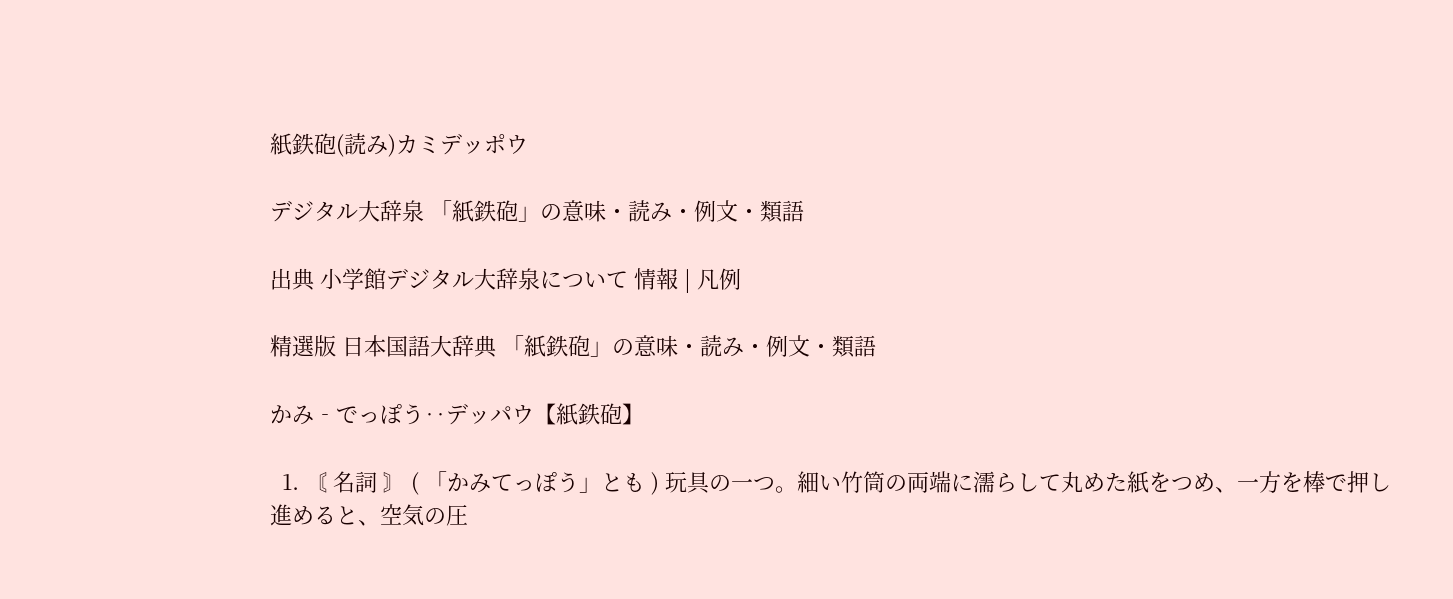紙鉄砲(読み)カミデッポウ

デジタル大辞泉 「紙鉄砲」の意味・読み・例文・類語

出典 小学館デジタル大辞泉について 情報 | 凡例

精選版 日本国語大辞典 「紙鉄砲」の意味・読み・例文・類語

かみ‐でっぽう‥デッパウ【紙鉄砲】

  1. 〘 名詞 〙 ( 「かみてっぽう」とも ) 玩具の一つ。細い竹筒の両端に濡らして丸めた紙をつめ、一方を棒で押し進めると、空気の圧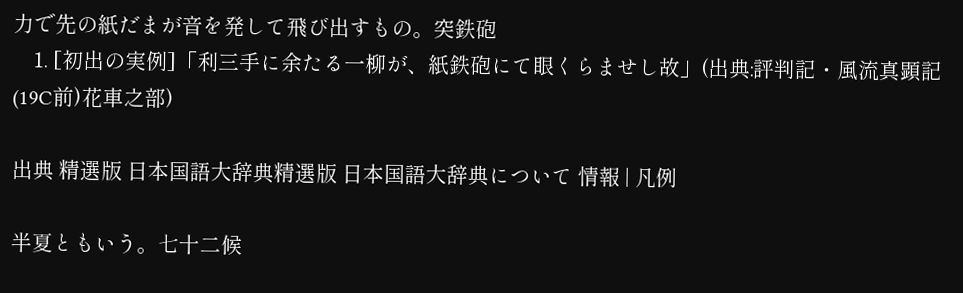力で先の紙だまが音を発して飛び出すもの。突鉄砲
    1. [初出の実例]「利三手に余たる一柳が、紙鉄砲にて眼くらませし故」(出典:評判記・風流真顕記(19C前)花車之部)

出典 精選版 日本国語大辞典精選版 日本国語大辞典について 情報 | 凡例

半夏ともいう。七十二候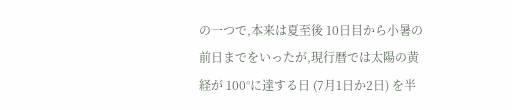の一つで,本来は夏至後 10日目から小暑の前日までをいったが,現行暦では太陽の黄経が 100°に達する日 (7月1日か2日) を半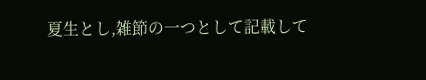夏生とし,雑節の一つとして記載して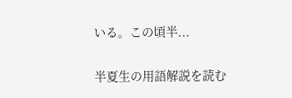いる。この頃半...

半夏生の用語解説を読む